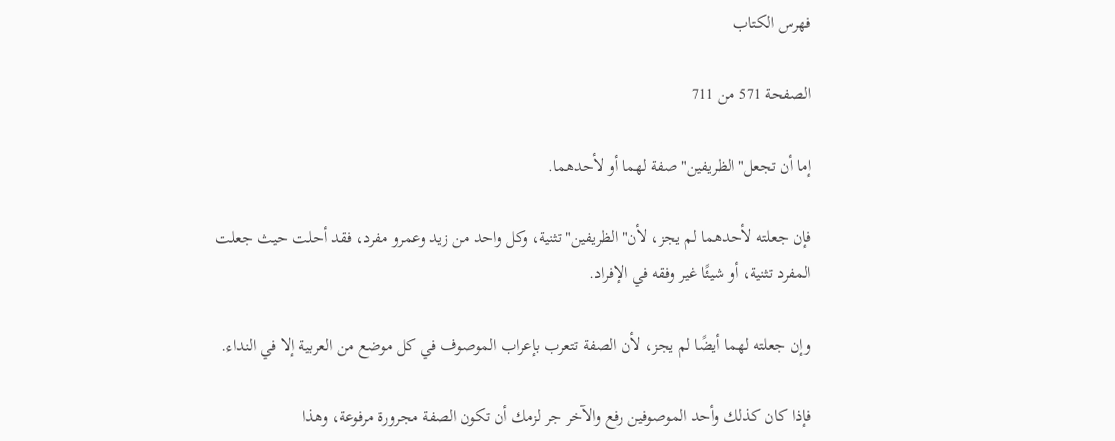فهرس الكتاب

الصفحة 571 من 711

إما أن تجعل"الظريفين"صفة لهما أو لأحدهما.

فإن جعلته لأحدهما لم يجز، لأن"الظريفين"تثنية، وكل واحد من زيد وعمرو مفرد، فقد أحلت حيث جعلت المفرد تثنية، أو شيئًا غير وفقه في الإفراد.

وإن جعلته لهما أيضًا لم يجز، لأن الصفة تتعرب بإعراب الموصوف في كل موضع من العربية إلا في النداء.

فإذا كان كذلك وأحد الموصوفين رفع والآخر جر لزمك أن تكون الصفة مجرورة مرفوعة، وهذا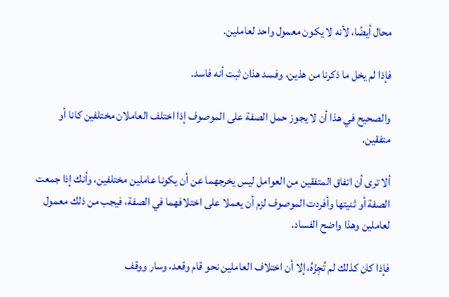محال أيضًا، لأنه لا يكون معمول واحد لعاملين.

فإذا لم يخل ما ذكرنا من هذين، وفسد هذان ثبت أنه فاسد.

والصحيح في هذا أن لا يجوز حمل الصفة على الموصوف إذا اختلف العاملان مختلفين كانا أو متفقين.

ألا ترى أن اتفاق المتفقين من العوامل ليس يخرجهما عن أن يكونا عاملين مختلفين، وأنك إذا جمعت الصفة أو ثنيتها وأفردت الموصوف لزم أن يعملا على اختلافهما في الصفة، فيجب من ذلك معمول لعاملين وهذا واضح الفساد.

فإذا كان كذلك لم تُجِزْهُ، إلا أن اختلاف العاملين نحو قام وقعد، وسار ووقف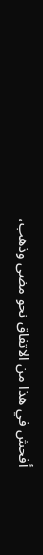أفحش في هذا من الاتفاق نحو مضى وذهب،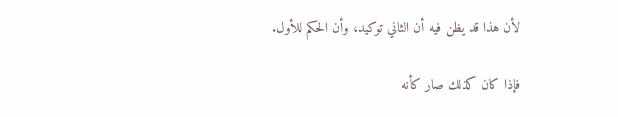لأن هذا قد يظن فيه أن الثاني توكيد، وأن الحكم للأول.

فإذا كان كذلك صار كأنه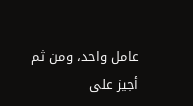عامل واحد، ومن ثم أجيز على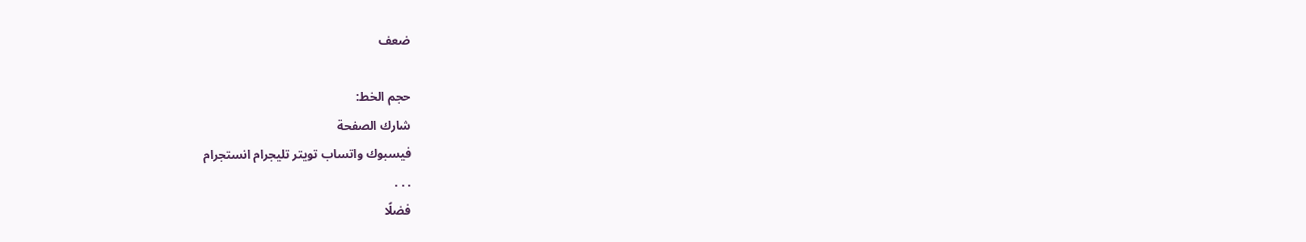ضعف

حجم الخط:
شارك الصفحة
فيسبوك واتساب تويتر تليجرام انستجرام
. . .
فضلًا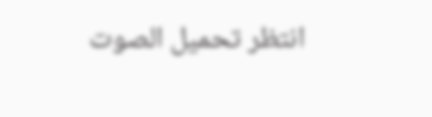انتظر تحميل الصوت